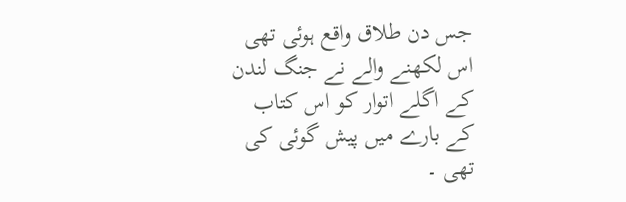جس دن طلاق واقع ہوئی تھی اس لکھنے والے نے جنگ لندن کے اگلے اتوار کو اس کتاب کے بارے میں پیش گوئی کی تھی ۔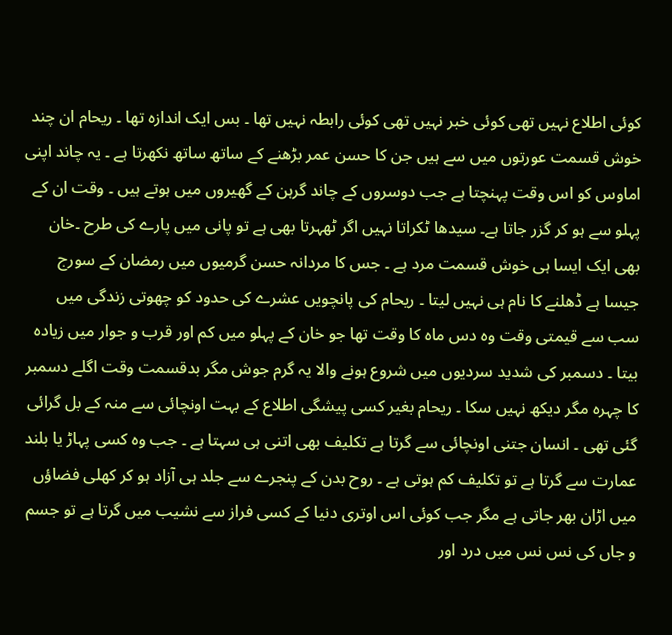کوئی اطلاع نہیں تھی کوئی خبر نہیں تھی کوئی رابطہ نہیں تھا ۔ بس ایک اندازہ تھا ۔ ریحام ان چند خوش قسمت عورتوں میں سے ہیں جن کا حسن عمر بڑھنے کے ساتھ ساتھ نکھرتا ہے ۔ یہ چاند اپنی اماوس کو اس وقت پہنچتا ہے جب دوسروں کے چاند گرہن کے گھیروں میں ہوتے ہیں ۔ وقت ان کے پہلو سے ہو کر گزر جاتا ہے۔ سیدھا ٹکراتا نہیں اگر ٹھہرتا بھی ہے تو پانی میں پارے کی طرح ۔خان بھی ایک ایسا ہی خوش قسمت مرد ہے ۔ جس کا مردانہ حسن گرمیوں میں رمضان کے سورج جیسا ہے ڈھلنے کا نام ہی نہیں لیتا ۔ ریحام کی پانچویں عشرے کی حدود کو چھوتی زندگی میں سب سے قیمتی وقت وہ دس ماہ کا وقت تھا جو خان کے پہلو میں کم اور قرب و جوار میں زیادہ بیتا ۔ دسمبر کی شدید سردیوں میں شروع ہونے والا یہ گرم جوش مگر بدقسمت وقت اگلے دسمبر کا چہرہ مگر دیکھ نہیں سکا ۔ ریحام بغیر کسی پیشگی اطلاع کے بہت اونچائی سے منہ کے بل گرائی گئی تھی ۔ انسان جتنی اونچائی سے گرتا ہے تکلیف بھی اتنی ہی سہتا ہے ۔ جب وہ کسی پہاڑ یا بلند عمارت سے گرتا ہے تو تکلیف کم ہوتی ہے ۔ روح بدن کے پنجرے سے جلد ہی آزاد ہو کر کھلی فضاؤں میں اڑان بھر جاتی ہے مگر جب کوئی اس اوتری دنیا کے کسی فراز سے نشیب میں گرتا ہے تو جسم و جاں کی نس نس میں درد اور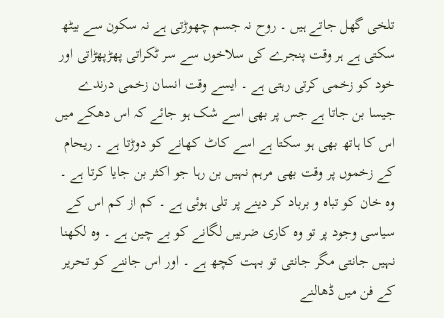تلخی گھل جاتے ہیں ۔ روح نہ جسم چھوڑتی ہے نہ سکون سے بیٹھ سکتی ہے ہر وقت پنجرے کی سلاخوں سے سر ٹکراتی پھڑپھڑاتی اور خود کو زخمی کرتی رہتی ہے ۔ ایسے وقت انسان زخمی درندے جیسا بن جاتا ہے جس پر بھی اسے شک ہو جائے کہ اس دھکے میں اس کا ہاتھ بھی ہو سکتا ہے اسے کاٹ کھانے کو دوڑتا ہے ۔ ریحام کے زخموں پر وقت بھی مرہم نہیں بن رہا جو اکثر بن جایا کرتا ہے ۔ وہ خان کو تباہ و برباد کر دینے پر تلی ہوئی ہے ۔ کم از کم اس کے سیاسی وجود پر تو وہ کاری ضربیں لگانے کو بے چین ہے ۔ وہ لکھنا نہیں جانتی مگر جانتی تو بہت کچھ ہے ۔ اور اس جاننے کو تحریر کے فن میں ڈھالنے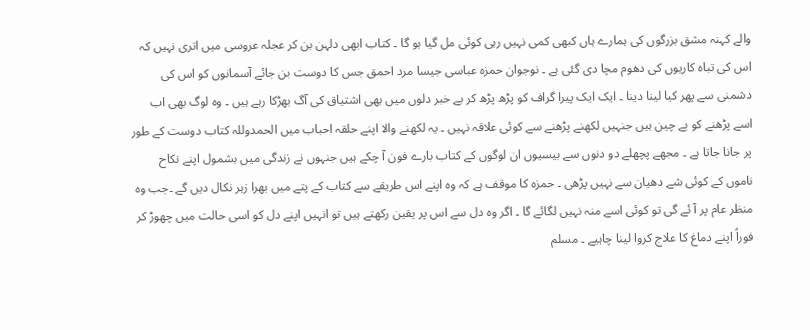والے کہنہ مشق بزرگوں کی ہمارے ہاں کبھی کمی نہیں رہی کوئی مل گیا ہو گا ۔ کتاب ابھی دلہن بن کر عجلہ عروسی میں اتری نہیں کہ اس کی تباہ کاریوں کی دھوم مچا دی گئی ہے ۔ نوجوان حمزہ عباسی جیسا مرد احمق جس کا دوست بن جائے آسمانوں کو اس کی دشمنی سے پھر کیا لینا دینا ۔ ایک ایک پیرا گراف کو پڑھ پڑھ کر بے خبر دلوں میں بھی اشتیاق کی آگ بھڑکا رہے ہیں ۔ وہ لوگ بھی اب اسے پڑھنے کو بے چین ہیں جنہیں لکھنے پڑھنے سے کوئی علاقہ نہیں ۔ یہ لکھنے والا اپنے حلقہ احباب میں الحمدوللہ کتاب دوست کے طور پر جانا جاتا ہے ۔ مجھے پچھلے دو دنوں سے بیسیوں ان لوگوں کے کتاب بارے فون آ چکے ہیں جنہوں نے زندگی میں بشمول اپنے نکاح ناموں کے کوئی شے دھیان سے نہیں پڑھی ۔ حمزہ کا موقف ہے کہ وہ اپنے اس طریقے سے کتاب کے پتے میں بھرا زہر نکال دیں گے ۔جب وہ منظر عام پر آ ئے گی تو کوئی اسے منہ نہیں لگائے گا ۔ اگر وہ دل سے اس پر یقین رکھتے ہیں تو انہیں اپنے دل کو اسی حالت میں چھوڑ کر فوراً اپنے دماغ کا علاج کروا لینا چاہیے ۔ مسلم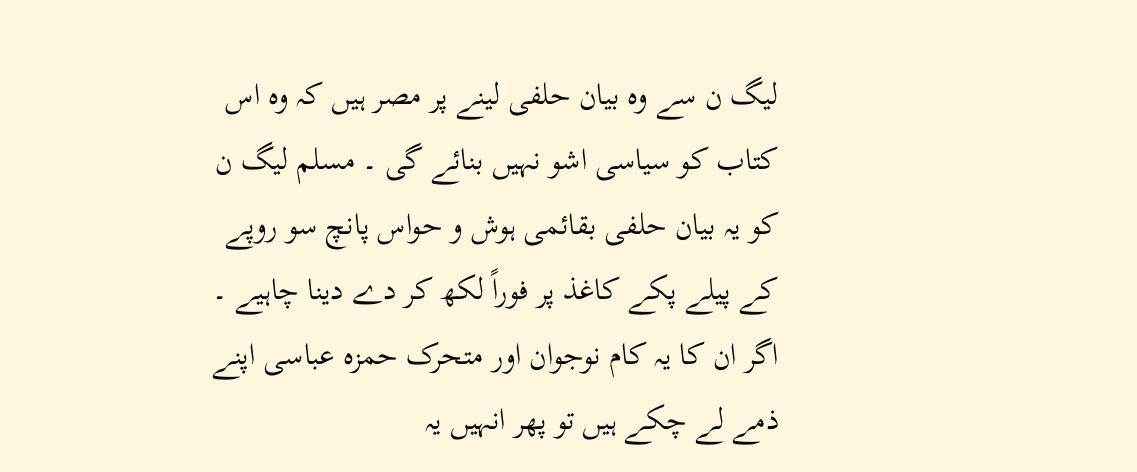لیگ ن سے وہ بیان حلفی لینے پر مصر ہیں کہ وہ اس کتاب کو سیاسی اشو نہیں بنائے گی ۔ مسلم لیگ ن کو یہ بیان حلفی بقائمی ہوش و حواس پانچ سو روپے کے پیلے پکے کاغذ پر فوراً لکھ کر دے دینا چاہیے ۔ اگر ان کا یہ کام نوجوان اور متحرک حمزہ عباسی اپنے ذمے لے چکے ہیں تو پھر انہیں یہ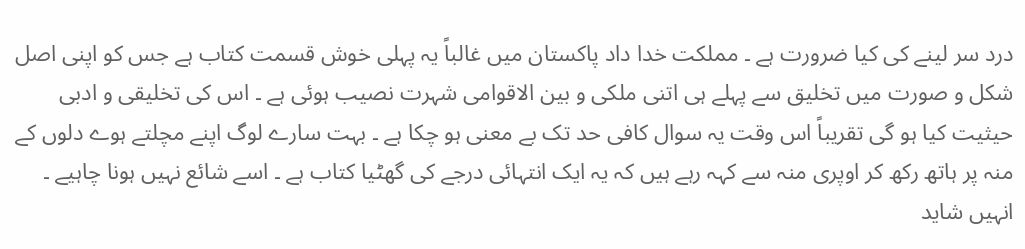درد سر لینے کی کیا ضرورت ہے ۔ مملکت خدا داد پاکستان میں غالباً یہ پہلی خوش قسمت کتاب ہے جس کو اپنی اصل شکل و صورت میں تخلیق سے پہلے ہی اتنی ملکی و بین الاقوامی شہرت نصیب ہوئی ہے ۔ اس کی تخلیقی و ادبی حیثیت کیا ہو گی تقریباً اس وقت یہ سوال کافی حد تک بے معنی ہو چکا ہے ۔ بہت سارے لوگ اپنے مچلتے ہوے دلوں کے منہ پر ہاتھ رکھ کر اوپری منہ سے کہہ رہے ہیں کہ یہ ایک انتہائی درجے کی گھٹیا کتاب ہے ۔ اسے شائع نہیں ہونا چاہیے ۔ انہیں شاید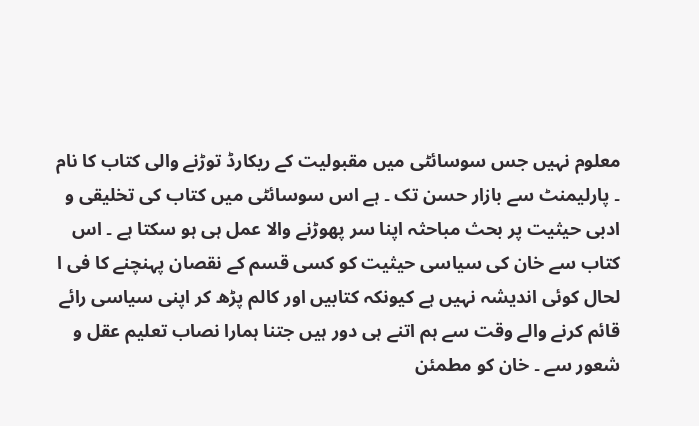معلوم نہیں جس سوسائٹی میں مقبولیت کے ریکارڈ توڑنے والی کتاب کا نام ۔ پارلیمنٹ سے بازار حسن تک ۔ ہے اس سوسائٹی میں کتاب کی تخلیقی و ادبی حیثیت پر بحث مباحثہ اپنا سر پھوڑنے والا عمل ہی ہو سکتا ہے ۔ اس کتاب سے خان کی سیاسی حیثیت کو کسی قسم کے نقصان پہنچنے کا فی ا لحال کوئی اندیشہ نہیں ہے کیونکہ کتابیں اور کالم پڑھ کر اپنی سیاسی رائے قائم کرنے والے وقت سے ہم اتنے ہی دور ہیں جتنا ہمارا نصاب تعلیم عقل و شعور سے ۔ خان کو مطمئن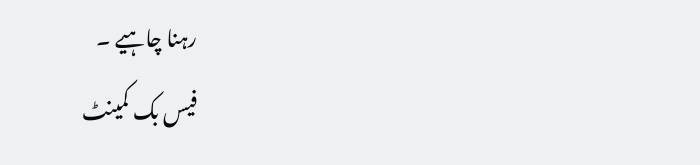رہنا چاہیے ۔
فیس بک کمینٹ